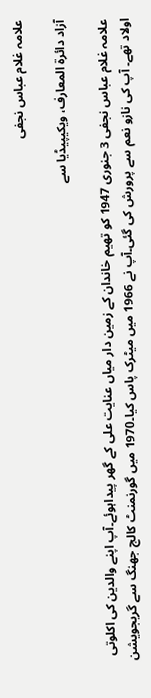علامہ غلام عباس نجفی

آزاد دائرۃ المعارف، ویکیپیڈیا سے

علامہ غلام عباس نجفی 3 جنوری 1947 کو تھیم خاندان کے زمین دار میاں عنایت علی کے گھر پیداہوئے۔آپ اپنے والدین کی اکلوتی اولاد تھے۔ آپ کی نازو نعم سے پرورش کی گئی۔آپ نے 1966 میں میٹرک پاس کیا۔1970 میں گورنمنٹ کالج جھنگ سے گریجویشن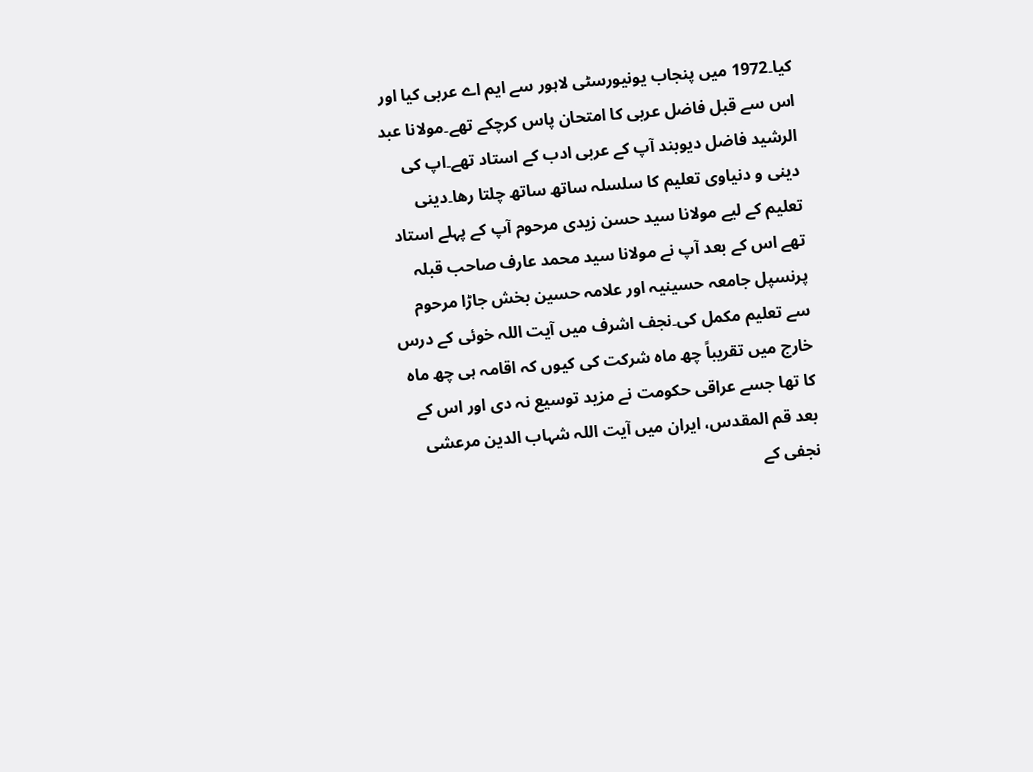کیا۔1972 میں پنجاب یونیورسٹی لاہور سے ایم اے عربی کیا اور اس سے قبل فاضل عربی کا امتحان پاس کرچکے تھے۔مولانا عبد الرشید فاضل دیوبند آپ کے عربی ادب کے استاد تھے۔اپ کی دینی و دنیاوی تعلیم کا سلسلہ ساتھ ساتھ چلتا رھا۔دینی تعلیم کے لیے مولانا سید حسن زیدی مرحوم آپ کے پہلے استاد تھے اس کے بعد آپ نے مولانا سید محمد عارف صاحب قبلہ پرنسپل جامعہ حسینیہ اور علامہ حسین بخش جاڑا مرحوم سے تعلیم مکمل کی۔نجف اشرف میں آیت اللہ خوئی کے درس خارج میں تقریباً چھ ماہ شرکت کی کیوں کہ اقامہ ہی چھ ماہ کا تھا جسے عراقی حکومت نے مزید توسیع نہ دی اور اس کے بعد قم المقدس، ایران میں آیت اللہ شہاب الدین مرعشی نجفی کے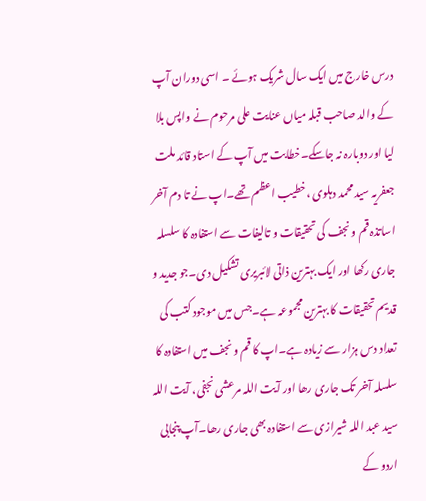درس خارج میں ایک سال شریک ہوئے ۔ اسی دوران آپ کے والد صاحب قبلہ میاں عنایت علی مرحوم نے واپس بلا لیا اور دوبارہ نہ جاسکے۔خطابت میں آپ کے استاد قائد ملت جعفریہ سید محمد دہلوی ،خطیب اعظم تھے۔اپ نے تا دم آخر اساتذہ قم و نجف کی تحقیقات و تالیفات سے استفادہ کا سلسلہ جاری رکھا اور ایک بہترین ذاتی لائبریری تشکیل دی۔جو جدید و قدیم تحقیقات کا بہترین مجموعہ ہے۔جس میں موجود کتب کی تعداد دس ہزار سے زیادہ ہے۔اپ کا قم و نجف میں استفادہ کا سلسلہ آخر تک جاری رھا اور آیت اللہ مرعشی نجفی، آیت اللہ سید عبد اللہ شیرازی سے استفادہ بھی جاری رھا۔آپ پنجابی اردو کے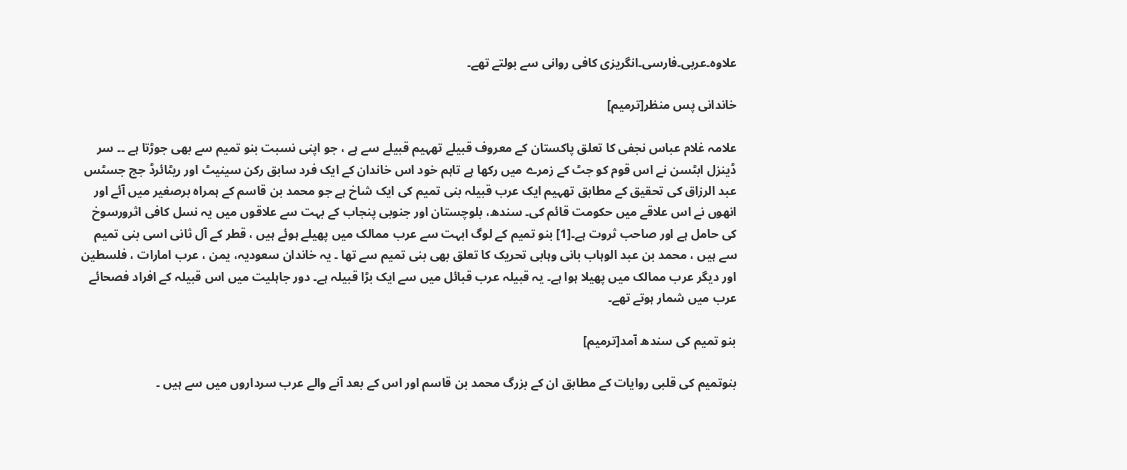علاوہ۔عربی۔فارسی۔انگریزی کافی روانی سے بولتے تھے۔

خاندانی پس منظر[ترمیم]

علامہ غلام عباس نجفی کا تعلق پاکستان کے معروف قبیلے تھہیم قبیلے سے ہے ، جو اپنی نسبت بنو تمیم سے بھی جوڑتا ہے ۔۔ سر ڈینزل ابٹسن نے اس قوم کو جٹ کے زمرے میں رکھا ہے تاہم خود اس خاندان کے ایک فرد سابق رکن سینیٹ اور ریٹائرڈ جج جسٹس عبد الرزاق کی تحقیق کے مطابق تھہیم ایک عرب قبیلہ بنی تمیم کی ایک شاخ ہے جو محمد بن قاسم کے ہمراہ برصغیر میں آئے اور انھوں نے اس علاقے میں حکومت قائم کی۔ سندھ، بلوچستان اور جنوبی پنجاب کے بہت سے علاقوں میں یہ نسل کافی اثرورسوخ کی حامل ہے اور صاحب ثروت ہے۔[1] بنو تمیم کے لوگ ابہت سے عرب ممالک میں پھیلے ہوئے ہیں ، قطر کے آل ثانی اسی بنی تمیم سے ہیں ، محمد بن عبد الوہاب بانی وہابی تحریک کا تعلق بھی بنی تمیم سے تھا ۔ یہ خاندان سعودیہ، یمن ، عرب امارات ، فلسطین اور دیگر عرب ممالک میں پھیلا ہوا ہے۔ یہ قبیلہ عرب قبائل میں سے ایک بڑا قبیلہ ہے۔ دور جاہلیت میں اس قبیلہ کے افراد فصحائے عرب میں شمار ہوتے تھے۔

بنو تمیم کی سندھ آمد[ترمیم]

بنوتمیم کی قلبی روایات کے مطابق ان کے بزرگ محمد بن قاسم اور اس کے بعد آنے والے عرب سرداروں میں سے ہیں ۔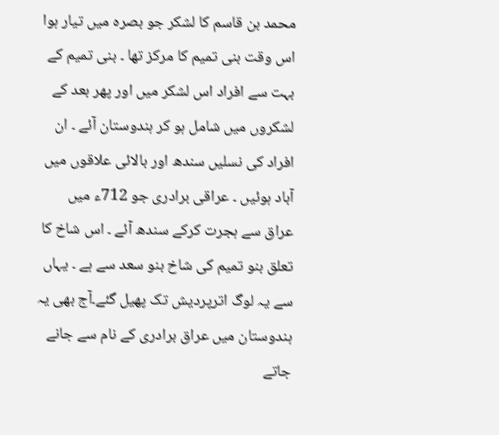محمد بن قاسم کا لشکر جو بصرہ میں تیار ہوا اس وقت بنی تمیم کا مرکز تھا ۔ بنی تمیم کے بہت سے افراد اس لشکر میں اور پھر بعد کے لشکروں میں شامل ہو کر ہندوستان آئے ۔ ان افراد کی نسلیں سندھ اور بالائی علاقوں میں آباد ہوئیں ۔ عراقی برادری جو 712ء میں عراق سے ہجرت کرکے سندھ آئے ۔ اس شاخ کا تعلق بنو تمیم کی شاخ بنو سعد سے ہے ۔ یہاں سے یہ لوگ اترپردیش تک پھیل گئے۔آج بھی یہ ہندوستان میں عراق برادری کے نام سے جانے جاتے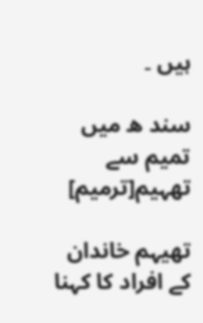ہیں ۔

سند ھ میں تمیم سے تھہیم[ترمیم]

تھیہم خاندان کے افراد کا کہنا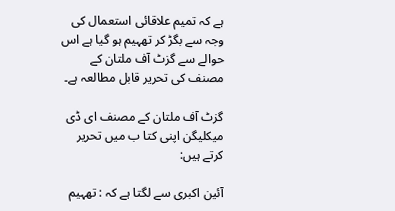ہے کہ تمیم علاقائی استعمال کی وجہ سے بگڑ کر تھہیم ہو گیا ہے اس حوالے سے گزٹ آف ملتان کے مصنف کی تحریر قابل مطالعہ ہے۔

گزٹ آف ملتان کے مصنف ای ڈی میکلیگن اپنی کتا ب میں تحریر کرتے ہیں:

آئین اکبری سے لگتا ہے کہ : تھہیم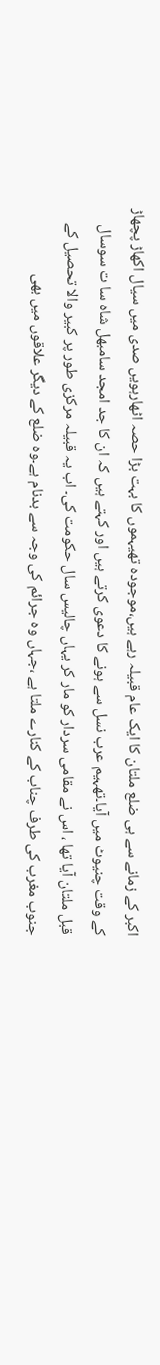اکبر کے زمانے سے ہی ضلع ملتان کا ایک عام قبیلہ رہے ہیں،موجودہ تھیہموں کا بہت بڑا حصہ اٹھارہویں صدی میں سیال اکھاڑ پچھاڑ کے وقت چنیوٹ میں آیا۔تھہیم عرب نسل سے ہونے کا دعوی کرتے ہیں اور کہتے ہیں کہ ان کا جد امجد سامبھل شاہ سا ت سوسال قبل ملتان آیا تھا ، اس نے مقامی سردار کو مار کر یہاں چالیس سال حکومت کی۔ اب یہ قبیلہ مرکزی طور پر کبیر والا تحصیل کے جنوب مغرب کی طرف چناب کے کنارے ملتا ہے ،جہاں وہ جرائم کی وجہ سے بدنام ہے۔وہ ضلع کے دیگر علاقوں میں بھی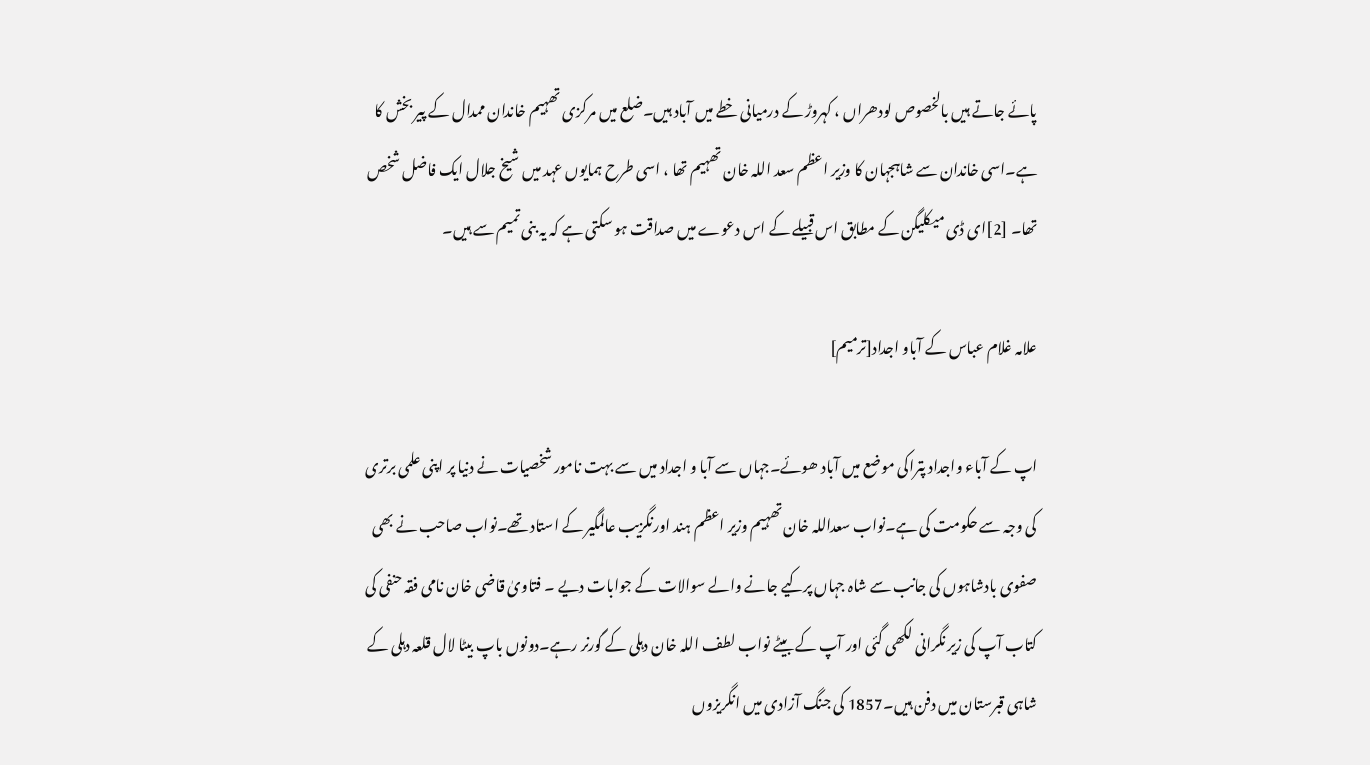پائے جاتے ہیں بالخصوص لودھراں ، کہروڑ کے درمیانی خطے میں آباد ہیں۔ضلع میں مرکزی تھہیم خاندان ممدال کے پیر بخش کا ہے۔اسی خاندان سے شاہجہان کا وزیر اعظم سعد اللہ خان تھہیم تھا ، اسی طرح ہمایوں عہد میں شیخ جلال ایک فاضل شخص تھا۔ [2]ای ڈی میکلیگن کے مطابق اس قبیلے کے اس دعوے میں صداقت ہو سکتی ہے کہ یہ بنی تمیم سے ہیں۔

علامہ غلام عباس کے آباو اجداد[ترمیم]

اپ کے آباء واجداد پتراکی موضع میں آباد ھوئے۔جہاں سے آبا و اجداد میں سے بہت نامور شخصیات نے دنیا پر اپنی علمی برتری کی وجہ سے حکومت کی ہے۔نواب سعداللہ خان تھہیم وزیر اعظم ہند اورنگزیب عالمگیر کے استاد تھے۔نواب صاحب نے بھی صفوی بادشاہوں کی جانب سے شاہ جہاں پرکیے جانے والے سوالات کے جوابات دیے ۔ فتاویٰ قاضی خان نامی فقہ حنفی کی کتاب آپ کی زیر نگرانی لکھی گئی اور آپ کے بیٹے نواب لطف اللہ خان دہلی کے گورنر رہے۔دونوں باپ بیٹا لال قلعہ دہلی کے شاہی قبرستان میں دفن ہیں۔1857 کی جنگ آزادی میں انگریزوں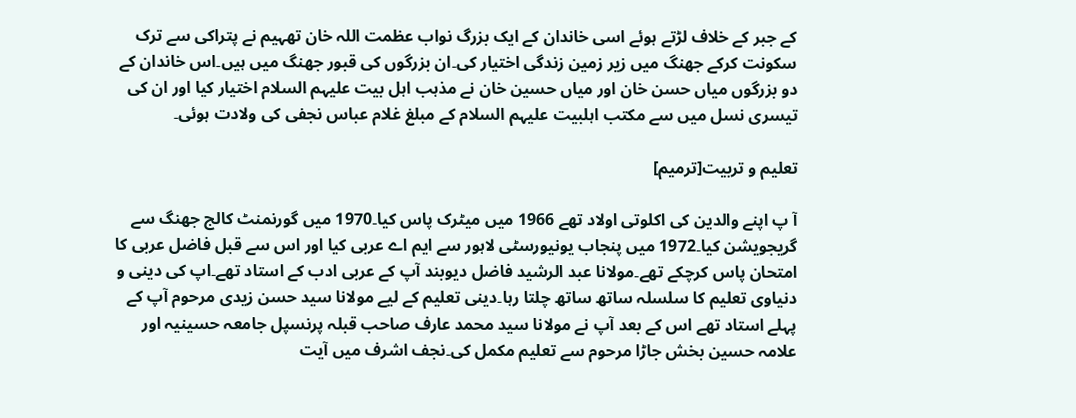کے جبر کے خلاف لڑتے ہوئے اسی خاندان کے ایک بزرگ نواب عظمت اللہ خان تھہیم نے پتراکی سے ترک سکونت کرکے جھنگ میں زیر زمین زندگی اختیار کی۔ان بزرگوں کی قبور جھنگ میں ہیں۔اس خاندان کے دو بزرگوں میاں حسن خان اور میاں حسین خان نے مذہب اہل بیت علیہم السلام اختیار کیا اور ان کی تیسری نسل میں سے مکتب اہلبیت علیہم السلام کے مبلغ غلام عباس نجفی کی ولادت ہوئی۔

تعلیم و تربیت[ترمیم]

آ پ اپنے والدین کی اکلوتی اولاد تھے 1966 میں میٹرک پاس کیا۔1970 میں گورنمنٹ کالج جھنگ سے گریجویشن کیا۔1972 میں پنجاب یونیورسٹی لاہور سے ایم اے عربی کیا اور اس سے قبل فاضل عربی کا امتحان پاس کرچکے تھے۔مولانا عبد الرشید فاضل دیوبند آپ کے عربی ادب کے استاد تھے۔اپ کی دینی و دنیاوی تعلیم کا سلسلہ ساتھ ساتھ چلتا رہا۔دینی تعلیم کے لیے مولانا سید حسن زیدی مرحوم آپ کے پہلے استاد تھے اس کے بعد آپ نے مولانا سید محمد عارف صاحب قبلہ پرنسپل جامعہ حسینیہ اور علامہ حسین بخش جاڑا مرحوم سے تعلیم مکمل کی۔نجف اشرف میں آیت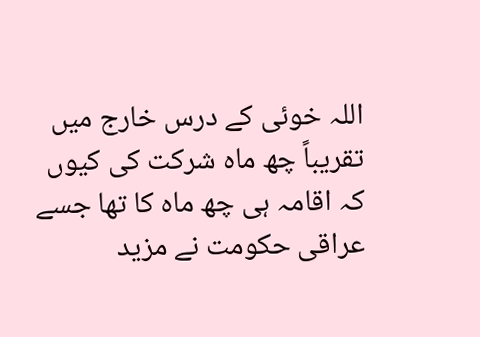اللہ خوئی کے درس خارج میں تقریباً چھ ماہ شرکت کی کیوں کہ اقامہ ہی چھ ماہ کا تھا جسے عراقی حکومت نے مزید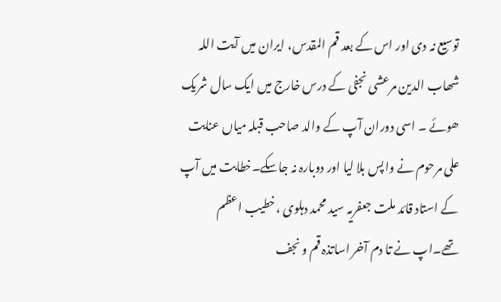توسیع نہ دی اور اس کے بعد قم المقدس، ایران میں آیت اللہ شھاب الدین مرعشی نجفی کے درس خارج میں ایک سال شریک ھوئے ۔ اسی دوران آپ کے والد صاحب قبلہ میاں عنایت علی مرحوم نے واپس بلا لیا اور دوبارہ نہ جاسکے۔خطابت میں آپ کے استاد قائد ملت جعفریہ سید محمد دہلوی ،خطیب اعظم تھے۔اپ نے تا دم آخر اساتذہ قم و نجف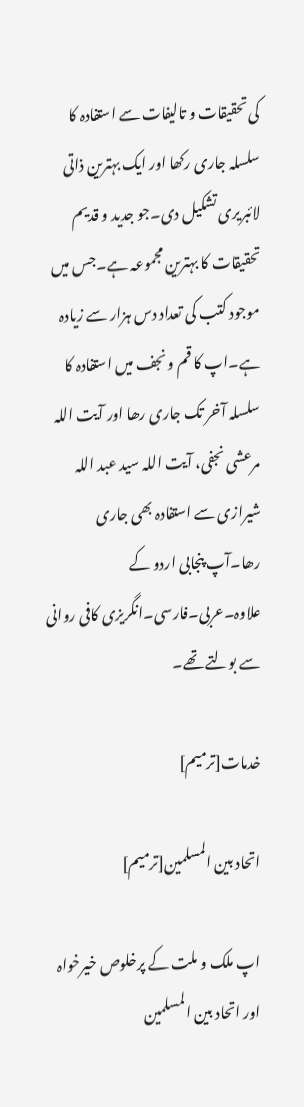کی تحقیقات و تالیفات سے استفادہ کا سلسلہ جاری رکھا اور ایک بہترین ذاتی لائبریری تشکیل دی۔جو جدید و قدیم تحقیقات کا بہترین مجموعہ ہے۔جس میں موجود کتب کی تعداد دس ہزار سے زیادہ ہے۔اپ کا قم و نجف میں استفادہ کا سلسلہ آخر تک جاری رھا اور آیت اللہ مرعشی نجفی، آیت اللہ سید عبد اللہ شیرازی سے استفادہ بھی جاری رھا۔آپ پنجابی اردو کے علاوہ۔عربی۔فارسی۔انگریزی کافی روانی سے بولتے تھے۔

خدمات[ترمیم]

اتحاد بین المسلمین[ترمیم]

اپ ملک و ملت کے پرخلوص خیرخواہ اور اتحاد بین المسلمین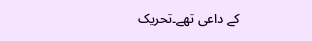کے داعی تھے۔تحریک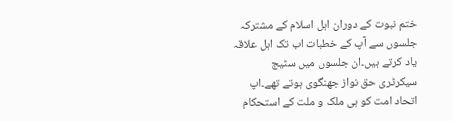ختم نبوت کے دوران اہل اسلام کے مشترکہ جلسوں سے آپ کے خطبات اب تک اہل علاقہ یاد کرتے ہیں۔ان جلسوں میں سٹیج سیکرٹری حق نواز جھنگوی ہوتے تھے۔اپ اتحاد امت کو ہی ملک و ملت کے استحکام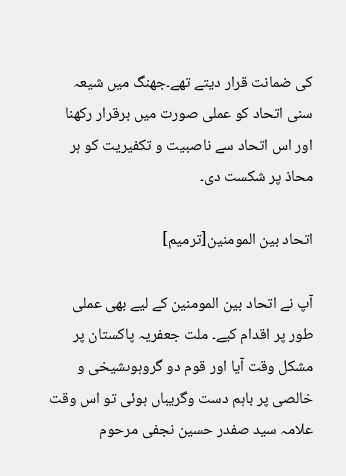کی ضمانت قرار دیتے تھے۔جھنگ میں شیعہ سنی اتحاد کو عملی صورت میں برقرار رکھنا اور اس اتحاد سے ناصبیت و تکفیریت کو ہر محاذ پر شکست دی۔

اتحاد بین المومنین[ترمیم]

آپ نے اتحاد بین المومنین کے لیے بھی عملی طور پر اقدام کیے۔ ملت جعفریہ پاکستان پر مشکل وقت آیا اور قوم دو گروہوںشیخی و خالصی پر باہم دست وگریباں ہوئی تو اس وقت علامہ سید صفدر حسین نجفی مرحوم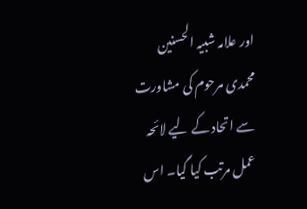اور علامہ شبیہ الحسنین محمدی مرحوم کی مشاورت سے اتحاد کے لیے لائحہ عمل مرتب کیا گیا۔ اس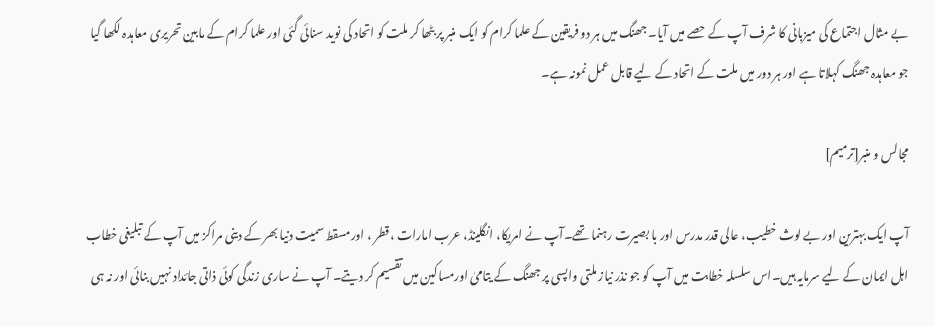بے مثال اجتماع کی میزبانی کا شرف آپ کے حصے میں آیا۔ جھنگ میں ہر دو فریقین کے علما کرام کو ایک منبر پر بٹھا کر ملت کو اتحاد کی نوید سنائی گئی اور علما کرام کے مابین تحریری معاہدہ لکھا گیا جو معاہدہ جھنگ کہلاتا ہے اور ہر دور میں ملت کے اتحاد کے لیے قابل عمل نمونہ ہے۔

مجالس و منبر[ترمیم]

آپ ایک بہترین اور بے لوث خطیب، عالی قدر مدرس اور با بصیرت رہنما تھے۔آپ نے امریکا، انگلینڈ، عرب امارات ،قطر ، اورمسقط سمیت دنیا بھر کے دینی مراکز میں آپ کے تبلیغی خطاب اہل ایمان کے لیے سرمایہ ہیں۔اس سلسلہ خطابت میں آپ کو جو نذر نیاز ملتی واپسی پر جھنگ کے یتامیٰ اورمساکین میں تقسیم کر دیتے۔ آپ نے ساری زندگی کوئی ذاتی جائداد نہیں بنائی اور نہ ہی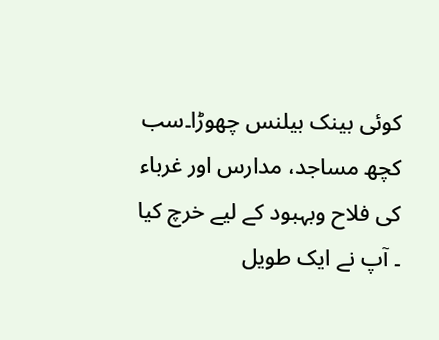کوئی بینک بیلنس چھوڑا۔سب کچھ مساجد، مدارس اور غرباء کی فلاح وبہبود کے لیے خرچ کیا ۔ آپ نے ایک طویل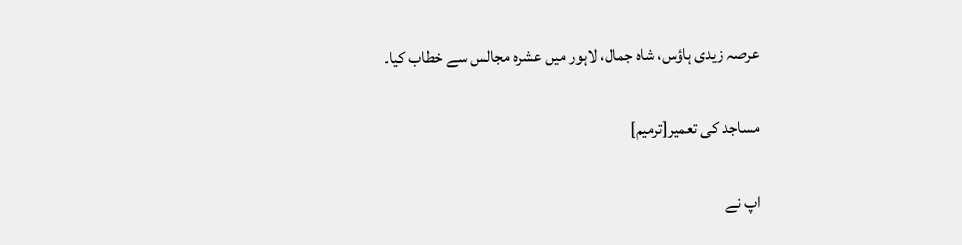عرصہ زیدی ہاؤس، شاہ جمال، لاہور میں عشرہ مجالس سے خطاب کیا۔

مساجد کی تعمیر[ترمیم]

اپ نے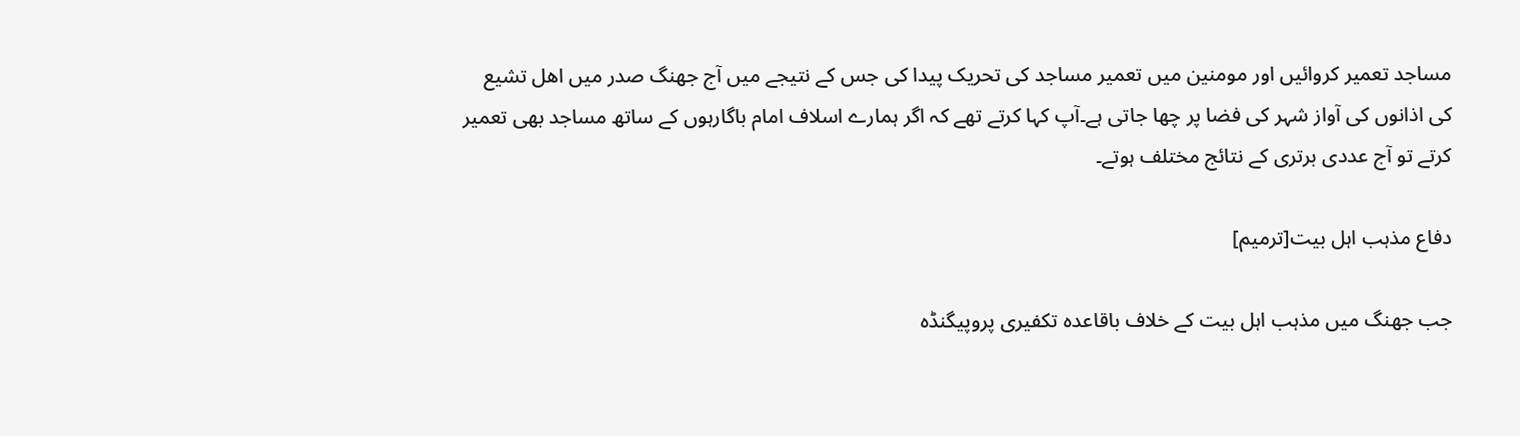مساجد تعمیر کروائیں اور مومنین میں تعمیر مساجد کی تحریک پیدا کی جس کے نتیجے میں آج جھنگ صدر میں اھل تشیع کی اذانوں کی آواز شہر کی فضا پر چھا جاتی ہے۔آپ کہا کرتے تھے کہ اگر ہمارے اسلاف امام باگارہوں کے ساتھ مساجد بھی تعمیر کرتے تو آج عددی برتری کے نتائج مختلف ہوتے۔

دفاع مذہب اہل بیت[ترمیم]

جب جھنگ میں مذہب اہل بیت کے خلاف باقاعدہ تکفیری پروپیگنڈہ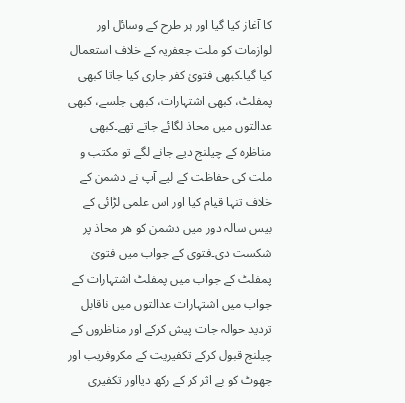کا آغاز کیا گیا اور ہر طرح کے وسائل اور لوازمات کو ملت جعفریہ کے خلاف استعمال کیا گیا۔کبھی فتویٰ کفر جاری کیا جاتا کبھی پمفلٹ، کبھی اشتہارات، کبھی جلسے، کبھی عدالتوں میں محاذ لگائے جاتے تھے۔کبھی مناظرہ کے چیلنج دیے جانے لگے تو مکتب و ملت کی حفاظت کے لیے آپ نے دشمن کے خلاف تنہا قیام کیا اور اس علمی لڑائی کے بیس سالہ دور میں دشمن کو ھر محاذ پر شکست دی۔فتوی کے جواب میں فتویٰ پمفلٹ کے جواب میں پمفلٹ اشتہارات کے جواب میں اشتہارات عدالتوں میں ناقابل تردید حوالہ جات پیش کرکے اور مناظروں کے چیلنج قبول کرکے تکفیریت کے مکروفریب اور جھوٹ کو بے اثر کر کے رکھ دیااور تکفیری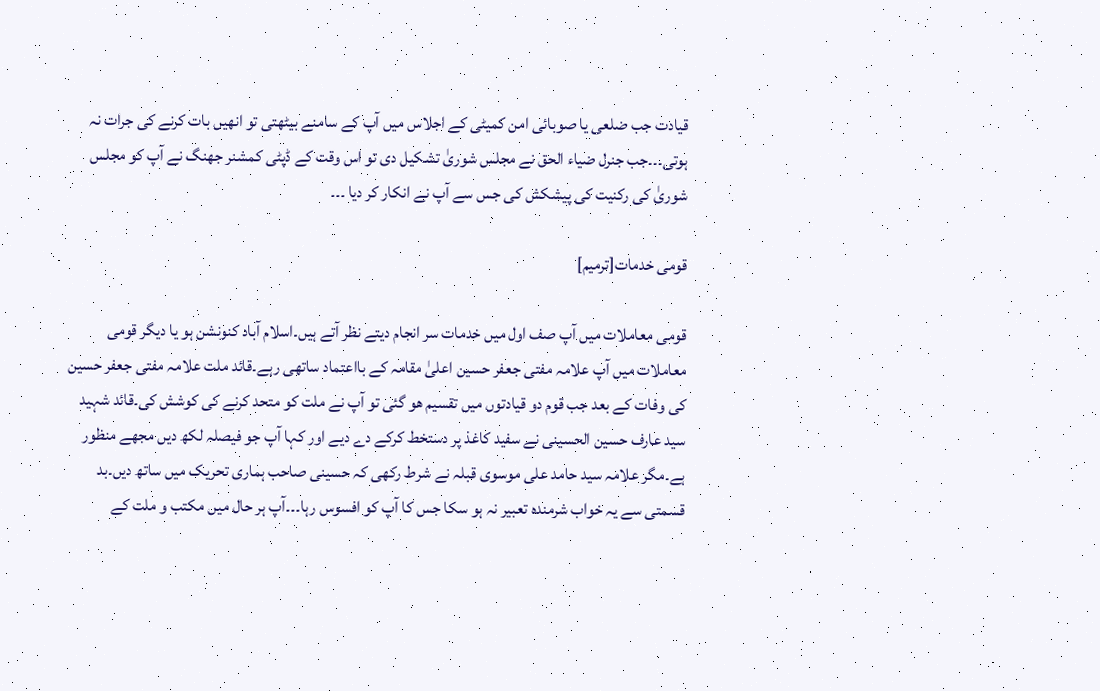قیادت جب ضلعی یا صوبائی امن کمیٹی کے اجلاس میں آپ کے سامنے بیٹھتی تو انھیں بات کرنے کی جرات نہ ہوتی۔۔۔جب جنرل ضیاء الحق نے مجلس شوریٰ تشکیل دی تو اس وقت کے ڈپٹی کمشنر جھنگ نے آپ کو مجلس شوریٰ کی رکنیت کی پیشکش کی جس سے آپ نے انکار کر دیا ۔۔۔

قومی خدمات[ترمیم]

قومی معاملات میں آپ صف اول میں خدمات سر انجام دیتے نظر آتے ہیں۔اسلام آباد کنونشن ہو یا دیگر قومی معاملات میں آپ علامہ مفتی جعفر حسین اعلیٰ مقامہ کے بااعتماد ساتھی رہے۔قائد ملت علامہ مفتی جعفر حسین کی وفات کے بعد جب قوم دو قیادتوں میں تقسیم ھو گئی تو آپ نے ملت کو متحد کرنے کی کوشش کی۔قائد شہید سید عارف حسین الحسینی نے سفید کاغذ پر دستخط کرکے دے دیے اور کہا آپ جو فیصلہ لکھ دیں مجھے منظور ہے۔مگر علامہ سید حامد علی موسوی قبلہ نے شرط رکھی کہ حسینی صاحب ہماری تحریک میں ساتھ دیں۔بد قسمتی سے یہ خواب شرمندہ تعبیر نہ ہو سکا جس کا آپ کو افسوس رہا۔۔۔آپ ہر حال میں مکتب و ملت کے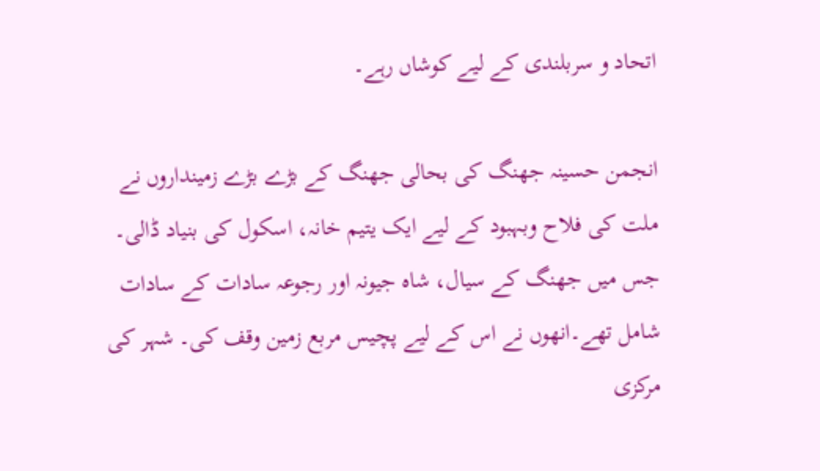اتحاد و سربلندی کے لیے کوشاں رہے۔

انجمن حسینہ جھنگ کی بحالی جھنگ کے بڑے بڑے زمینداروں نے ملت کی فلاح وبہبود کے لیے ایک یتیم خانہ، اسکول کی بنیاد ڈالی۔ جس میں جھنگ کے سیال، شاہ جیونہ اور رجوعہ سادات کے سادات شامل تھے۔انھوں نے اس کے لیے پچیس مربع زمین وقف کی۔ شہر کی مرکزی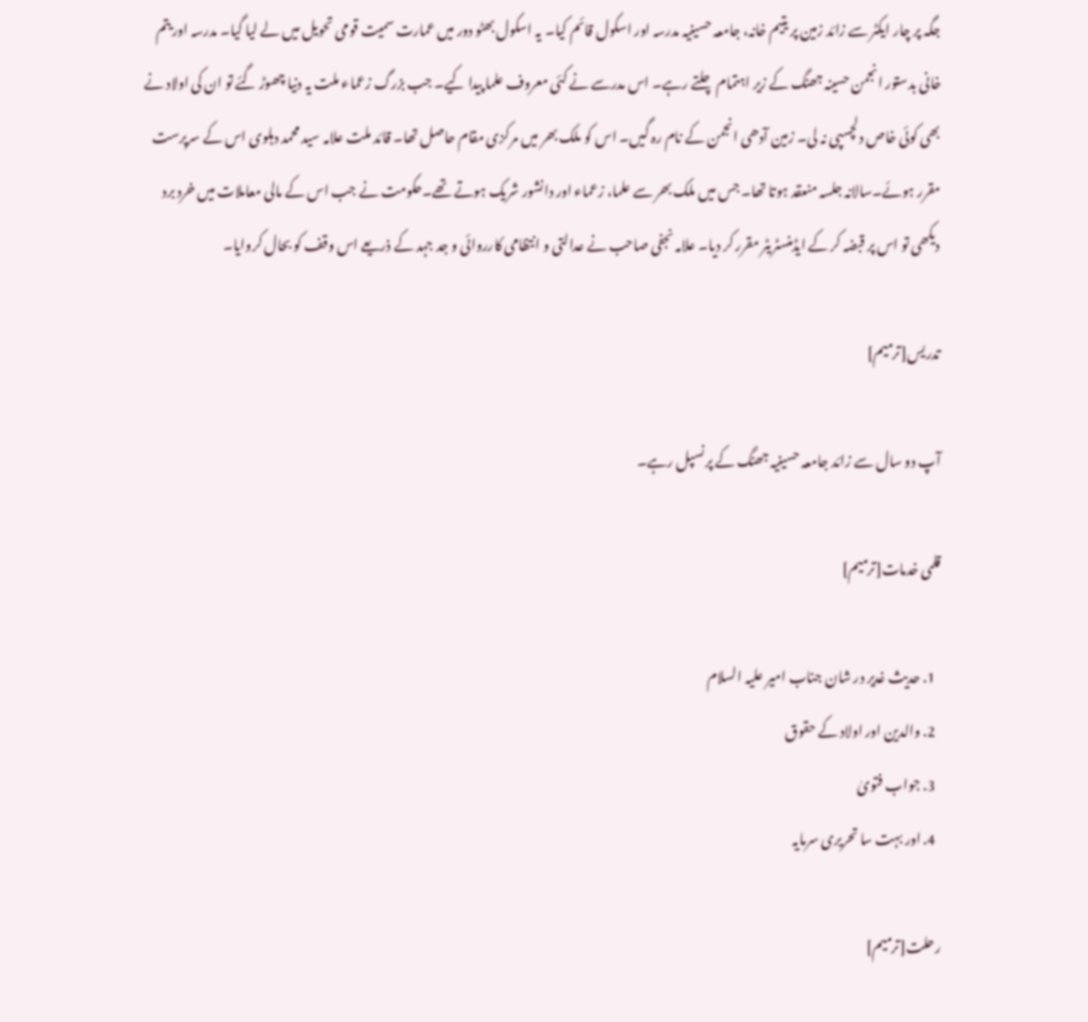جگہ پر چار ایکٹر سے زائد زمین پر یتیم خانہ، جامعہ حسینیہ مدرسہ اور اسکول قائم کیا۔ یہ اسکول بھٹو دور میں عمارت سمیت قومی تحویل میں لے لیا گیا۔ مدرسہ اور یتم خانی بدستور انجمن حسینہ جھنگ کے زیر اہتمام چلتے رہے۔ اس مدرسے نے کئی معروف علما پیدا کیے۔ جب بزرگ زعماء ملت یہ دنیا چھوڑ گئے تو ان کی اولاد نے بھی کوئی خاص دلچسپی نہ لی۔ زمین آدھی انجمن کے نام رہ گیں۔ اس کو ملک بھر میں مرکزی مقام حاصل تھا۔ قائد ملت علامہ سید محمد دہلوی اس کے سرپرست مقرر ہوئے۔سالانہ جلسہ منعقد ہوتا تھا۔ جس میں ملک بھر سے علما، زعماء اور دانشور شریک ہوتے تھے۔حکومت نے جب اس کے مالی معاملات میں خرد برد دیکھی تو اس پر قبضہ کر کے ایڈمنسٹریٹر مقرر کر دیا۔ علامہ نجفی صاحب نے عدالتی و انتظامی کارروائی و جد جہد کے ذریعے اس وقف کو بحال کروایا۔

تدریس[ترمیم]

آپ دو سال سے زائد جامعہ حسینیہ جھنگ کے پرنسپل رہے۔

قلمی خدمات[ترمیم]

  1. حدیث غدیر در شان جناب امیر علیہ السلام
  2. والدین اور اولاد کے حقوق
  3. جواب فتویٰ
  4. اور بہت سا تحریری سرمایہ

رحلت[ترمیم]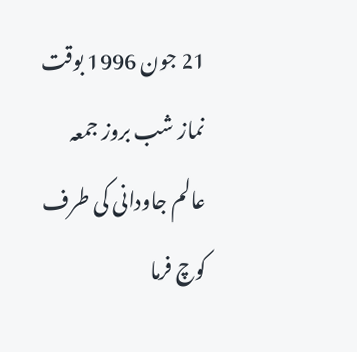21 جون 1996 بوقت نماز شب بروز جمعہ عالم جاودانی کی طرف کوچ فرما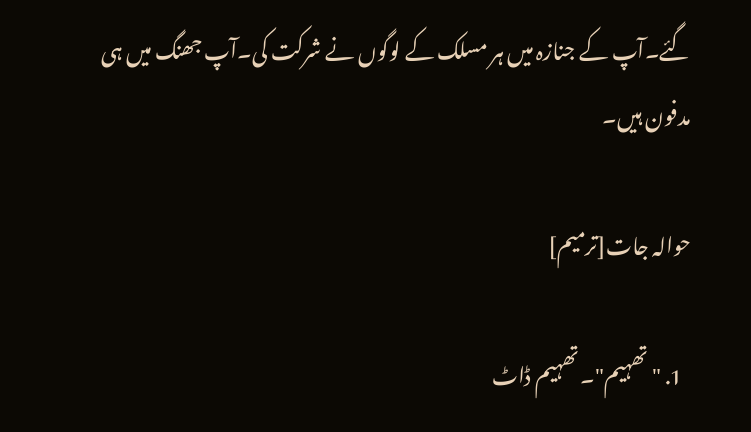گئے۔آپ کے جنازہ میں ہر مسلک کے لوگوں نے شرکت کی۔آپ جھنگ میں ہی مدفون ہیں۔

حوالہ جات[ترمیم]

  1. "تھہیم"۔ تھہیم ڈاٹ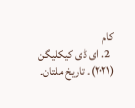کام
  2. ای ڈی کیکلیگن (۲۰۲۱)۔ تاریخ ملتان۔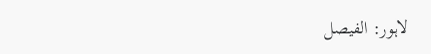لاہور: الفیصل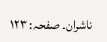ناشران۔ صفحہ: ۱۲۳